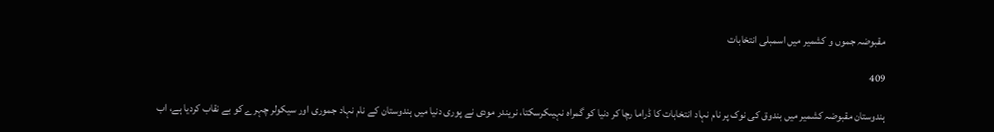مقبوضہ جموں و کشمیر میں اسمبلی انتخابات

409

ہندوستان مقبوضہ کشمیر میں بندوق کی نوک پر نام نہاد انتخابات کا ڈراما رچا کر دنیا کو گمراہ نہیںکرسکتا، نریندر مودی نے پوری دنیا میں ہندوستان کے نام نہاد جموری اور سیکولر چہرے کو بے نقاب کردیا ہے، اب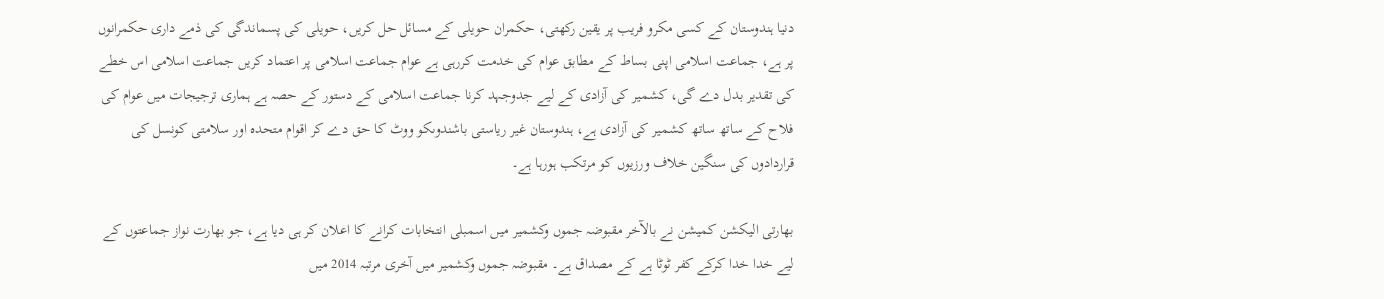دنیا ہندوستان کے کسی مکرو فریب پر یقین رکھتی، حکمران حویلی کے مسائل حل کریں، حویلی کی پسماندگی کی ذمے داری حکمرانوں پر ہے، جماعت اسلامی اپنی بساط کے مطابق عوام کی خدمت کررہی ہے عوام جماعت اسلامی پر اعتماد کریں جماعت اسلامی اس خطے کی تقدیر بدل دے گی، کشمیر کی آزادی کے لیے جدوجہد کرنا جماعت اسلامی کے دستور کے حصہ ہے ہماری ترجیجات میں عوام کی فلاح کے ساتھ ساتھ کشمیر کی آزادی ہے، ہندوستان غیر ریاستی باشندوںکو ووٹ کا حق دے کر اقوام متحدہ اور سلامتی کونسل کی قراردادوں کی سنگین خلاف ورزیوں کو مرتکب ہورہا ہے۔

بھارتی الیکشن کمیشن نے بالآخر مقبوضہ جموں وکشمیر میں اسمبلی انتخابات کرانے کا اعلان کر ہی دیا ہے، جو بھارت نواز جماعتوں کے لیے خدا خدا کرکے کفر ٹوٹا ہے کے مصداق ہے۔ مقبوضہ جموں وکشمیر میں آخری مرتبہ 2014 میں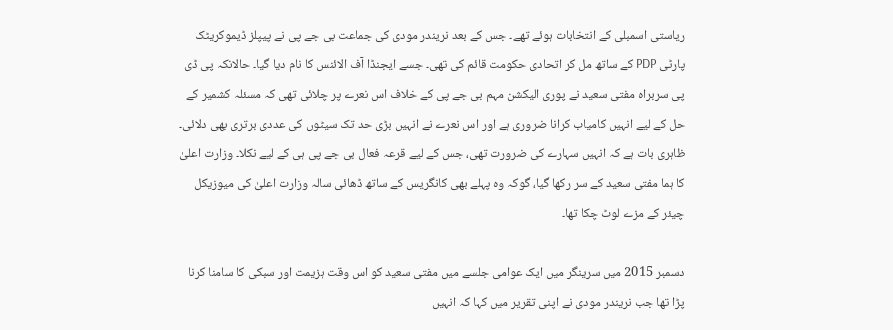ریاستی اسمبلی کے انتخابات ہوئے تھے۔ جس کے بعد نریندر مودی کی جماعت بی جے پی نے پیپلز ڈیموکریٹک پارٹی PDP کے ساتھ مل کر اتحادی حکومت قائم کی تھی۔ جسے ایجنڈا آف الائنس کا نام دیا گیا۔ حالانکہ پی ڈی پی سربراہ مفتی سعید نے پوری الیکشن مہم بی جے پی کے خلاف اس نعرے پر چلائی تھی کہ مسئلہ کشمیر کے حل کے لیے انہیں کامیاب کرانا ضروری ہے اور اس نعرے نے انہیں بڑی حد تک سیٹوں کی عددی برتری بھی دلائی۔ ظاہری بات ہے کہ انہیں سہارے کی ضرورت تھی، جس کے لیے قرعہ فعال بی جے پی ہی کے لیے نکلا۔ وزارت اعلیٰ کا ہما مفتی سعید کے سر رکھا گیا، گوکہ وہ پہلے بھی کانگریس کے ساتھ ڈھائی سالہ وزارت اعلیٰ کی میوزیکل چیئر کے مزے لوٹ چکا تھا۔

دسمبر 2015 میں سرینگر میں ایک عوامی جلسے میں مفتی سعید کو اس وقت ہزیمت اور سبکی کا سامنا کرنا پڑا تھا جب نریندر مودی نے اپنی تقریر میں کہا کہ انہیں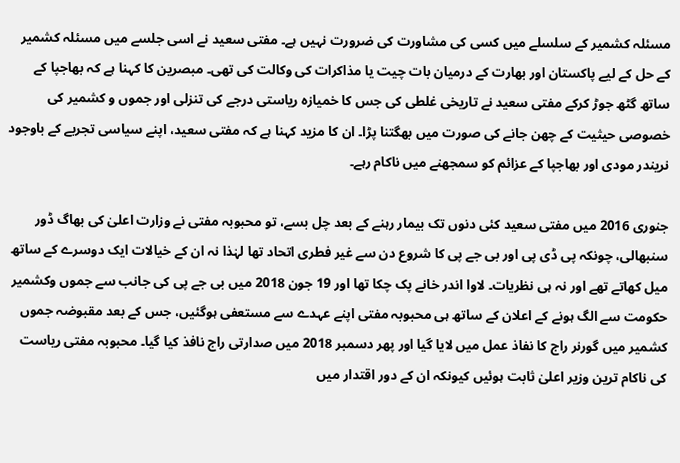مسئلہ کشمیر کے سلسلے میں کسی کی مشاورت کی ضرورت نہیں ہے۔ مفتی سعید نے اسی جلسے میں مسئلہ کشمیر کے حل کے لیے پاکستان اور بھارت کے درمیان بات چیت یا مذاکرات کی وکالت کی تھی۔ مبصرین کا کہنا ہے کہ بھاجپا کے ساتھ گٹھ جوڑ کرکے مفتی سعید نے تاریخی غلطی کی جس کا خمیازہ ریاستی درجے کی تنزلی اور جموں و کشمیر کی خصوصی حیثیت کے چھن جانے کی صورت میں بھگتنا پڑا۔ ان کا مزید کہنا ہے کہ مفتی سعید، اپنے سیاسی تجربے کے باوجود نریندر مودی اور بھاجپا کے عزائم کو سمجھنے میں ناکام رہے۔

جنوری 2016 میں مفتی سعید کئی دنوں تک بیمار رہنے کے بعد چل بسے، تو محبوبہ مفتی نے وزارت اعلیٰ کی بھاگ ڈور سنبھالی، چونکہ پی ڈی پی اور بی جے پی کا شروع دن سے غیر فطری اتحاد تھا لہٰذا نہ ان کے خیالات ایک دوسرے کے ساتھ میل کھاتے تھے اور نہ ہی نظریات۔ لاوا اندر خانے پک چکا تھا اور 19 جون 2018 میں بی جے پی کی جانب سے جموں وکشمیر حکومت سے الگ ہونے کے اعلان کے ساتھ ہی محبوبہ مفتی اپنے عہدے سے مستعفی ہوگئیں، جس کے بعد مقبوضہ جموں کشمیر میں گورنر راج کا نفاذ عمل میں لایا گیا اور پھر دسمبر 2018 میں صدارتی راج نافذ کیا گیا۔ محبوبہ مفتی ریاست کی ناکام ترین وزیر اعلیٰ ثابت ہوئیں کیونکہ ان کے دور اقتدار میں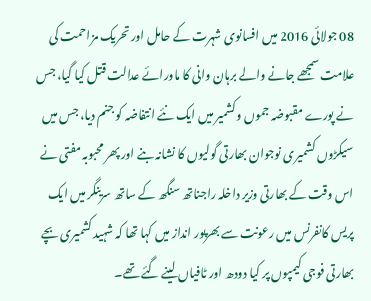08 جولائی 2016 میں افسانوی شہرت کے حامل اور تحریک مزاحمت کی علامت سمجھے جانے والے برہان وانی کا ماورائے عدالت قتل کیا گیا، جس نے پورے مقبوضہ جموں وکشمیر میں ایک نئے انتفاضہ کو جنم دیا، جس میں سیکڑوں کشمیری نوجوان بھارتی گولیوں کا نشانہ بنے اور پھر محبوبہ مفتی نے اس وقت کے بھارتی وزیر داخلہ راجناتھ سنگھ کے ساتھ سرینگر میں ایک پریس کانفرنس میں رعونت سے بھرپور انداز میں کہا تھا کہ شہید کشمیری بچے بھارتی فوجی کیمپوں پر کیا دودھ اور ٹافیاں لینے گئے تھے۔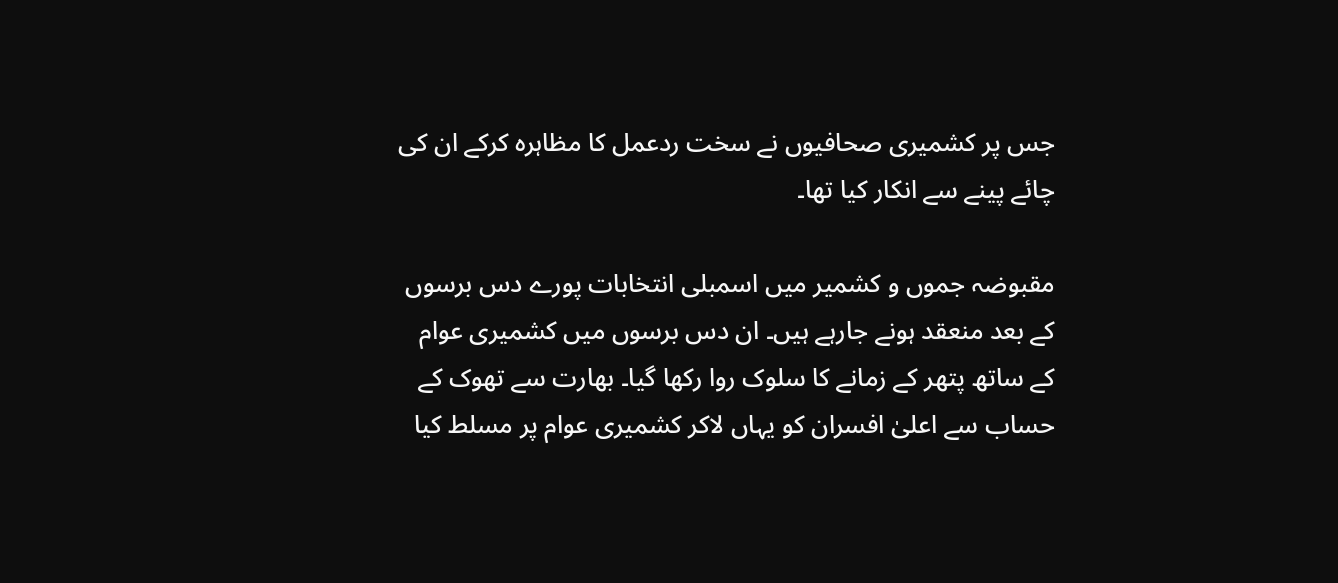جس پر کشمیری صحافیوں نے سخت ردعمل کا مظاہرہ کرکے ان کی چائے پینے سے انکار کیا تھا۔

مقبوضہ جموں و کشمیر میں اسمبلی انتخابات پورے دس برسوں کے بعد منعقد ہونے جارہے ہیں۔ ان دس برسوں میں کشمیری عوام کے ساتھ پتھر کے زمانے کا سلوک روا رکھا گیا۔ بھارت سے تھوک کے حساب سے اعلیٰ افسران کو یہاں لاکر کشمیری عوام پر مسلط کیا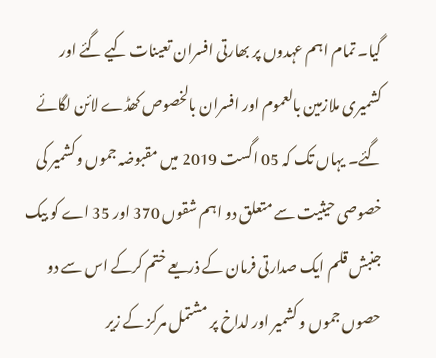گیا۔ تمام اہم عہدوں پر بھارتی افسران تعینات کیے گئے اور کشمیری ملازمین بالعموم اور افسران بالخصوص کھڈے لائن لگائے گئے۔ یہاں تک کہ 05 اگست 2019 میں مقبوضہ جموں وکشمیر کی خصوصی حیثیت سے متعلق دو اہم شقوں 370 اور 35 اے کو بیک جنبش قلم ایک صدارتی فرمان کے ذریعے ختم کرکے اس سے دو حصوں جموں و کشمیر اور لداخ پر مشتمل مرکز کے زیر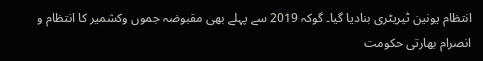انتظام یونین ٹیریٹری بنادیا گیا۔ گوکہ 2019 سے پہلے بھی مقبوضہ جموں وکشمیر کا انتظام و انصرام بھارتی حکومت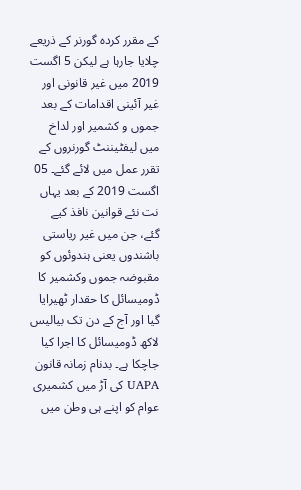کے مقرر کردہ گورنر کے ذریعے چلایا جارہا ہے لیکن 5 اگست 2019 میں غیر قانونی اور غیر آئینی اقدامات کے بعد جموں و کشمیر اور لداخ میں لیفٹیننٹ گورنروں کے تقرر عمل میں لائے گئے۔ 05 اگست 2019 کے بعد یہاں نت نئے قوانین نافذ کیے گئے، جن میں غیر ریاستی باشندوں یعنی ہندوئوں کو مقبوضہ جموں وکشمیر کا ڈومیسائل کا حقدار ٹھیرایا گیا اور آج کے دن تک بیالیس لاکھ ڈومیسائل کا اجرا کیا جاچکا ہے۔ بدنام زمانہ قانون UAPA کی آڑ میں کشمیری عوام کو اپنے ہی وطن میں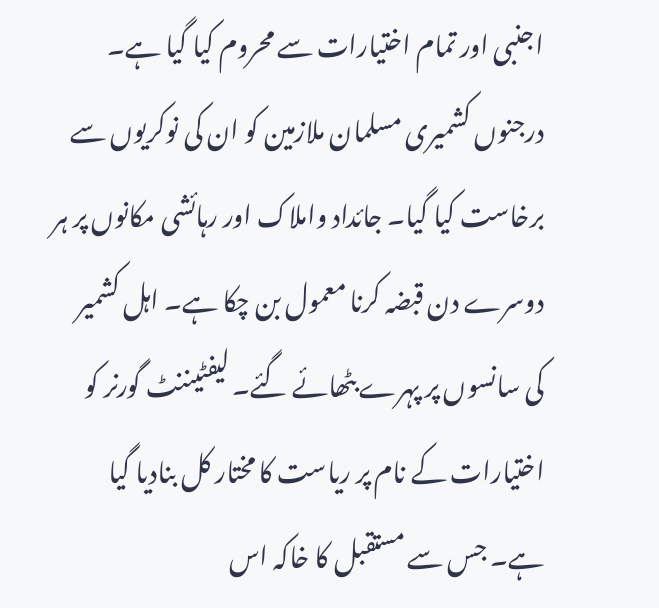اجنبی اور تمام اختیارات سے محروم کیا گیا ہے۔ درجنوں کشمیری مسلمان ملازمین کو ان کی نوکریوں سے برخاست کیا گیا۔ جائداد واملاک اور رہائشی مکانوں پر ہر دوسرے دن قبضہ کرنا معمول بن چکا ہے۔ اہل کشمیر کی سانسوں پر پہرے بٹھائے گئے۔ لیفٹیننٹ گورنر کو اختیارات کے نام پر ریاست کا مختار کل بنادیا گیا ہے۔ جس سے مستقبل کا خاکہ اس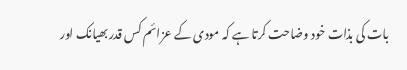بات کی بذات خود وضاحت کرتا ہے کہ مودی کے عزائم کس قدر بھیانک اور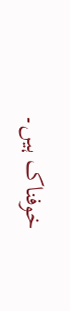خوفناک ہیں۔